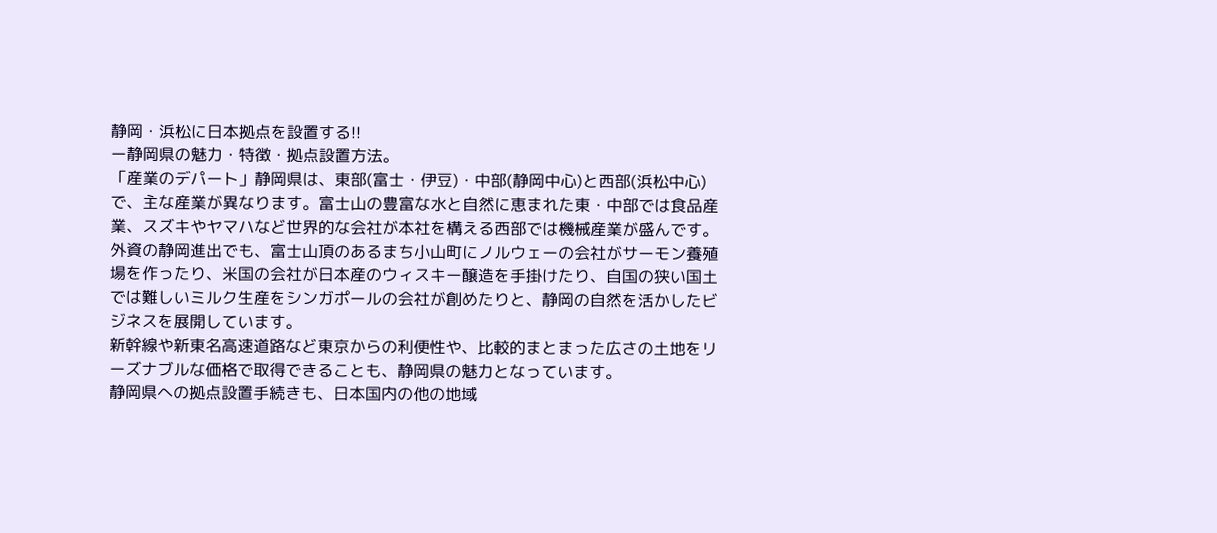静岡・浜松に日本拠点を設置する!!
ー静岡県の魅力・特徴・拠点設置方法。
「産業のデパート」静岡県は、東部(富士・伊豆)・中部(静岡中心)と西部(浜松中心)で、主な産業が異なります。富士山の豊富な水と自然に恵まれた東・中部では食品産業、スズキやヤマハなど世界的な会社が本社を構える西部では機械産業が盛んです。
外資の静岡進出でも、富士山頂のあるまち小山町にノルウェーの会社がサーモン養殖場を作ったり、米国の会社が日本産のウィスキー醸造を手掛けたり、自国の狭い国土では難しいミルク生産をシンガポールの会社が創めたりと、静岡の自然を活かしたビジネスを展開しています。
新幹線や新東名高速道路など東京からの利便性や、比較的まとまった広さの土地をリーズナブルな価格で取得できることも、静岡県の魅力となっています。
静岡県への拠点設置手続きも、日本国内の他の地域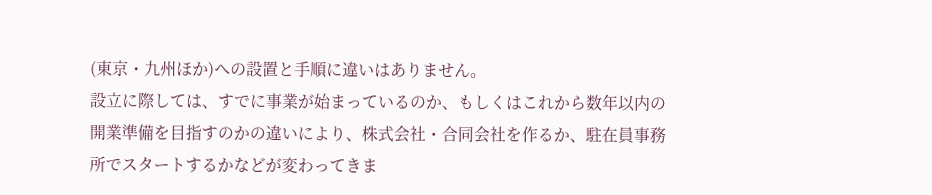(東京・九州ほか)への設置と手順に違いはありません。
設立に際しては、すでに事業が始まっているのか、もしくはこれから数年以内の開業準備を目指すのかの違いにより、株式会社・合同会社を作るか、駐在員事務所でスタートするかなどが変わってきま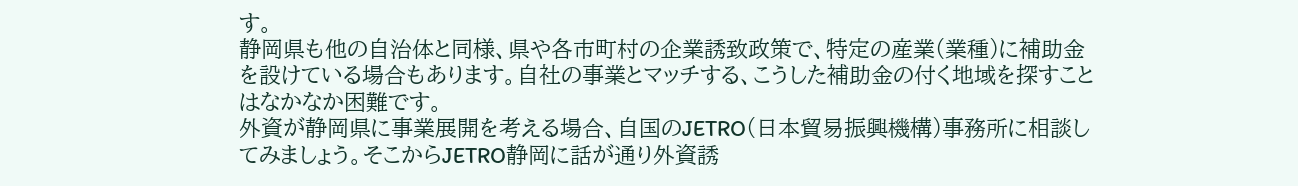す。
静岡県も他の自治体と同様、県や各市町村の企業誘致政策で、特定の産業(業種)に補助金を設けている場合もあります。自社の事業とマッチする、こうした補助金の付く地域を探すことはなかなか困難です。
外資が静岡県に事業展開を考える場合、自国のJETRO(日本貿易振興機構)事務所に相談してみましょう。そこからJETRO静岡に話が通り外資誘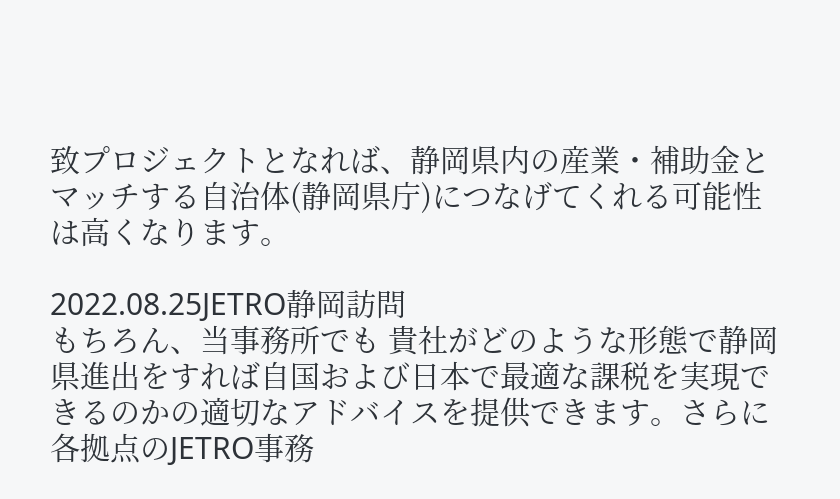致プロジェクトとなれば、静岡県内の産業・補助金とマッチする自治体(静岡県庁)につなげてくれる可能性は高くなります。

2022.08.25JETRO静岡訪問
もちろん、当事務所でも 貴社がどのような形態で静岡県進出をすれば自国および日本で最適な課税を実現できるのかの適切なアドバイスを提供できます。さらに各拠点のJETRO事務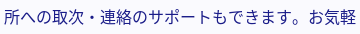所への取次・連絡のサポートもできます。お気軽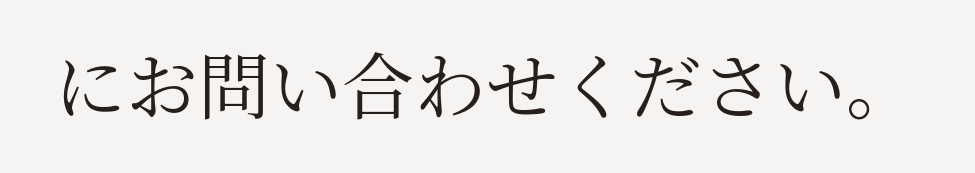にお問い合わせください。